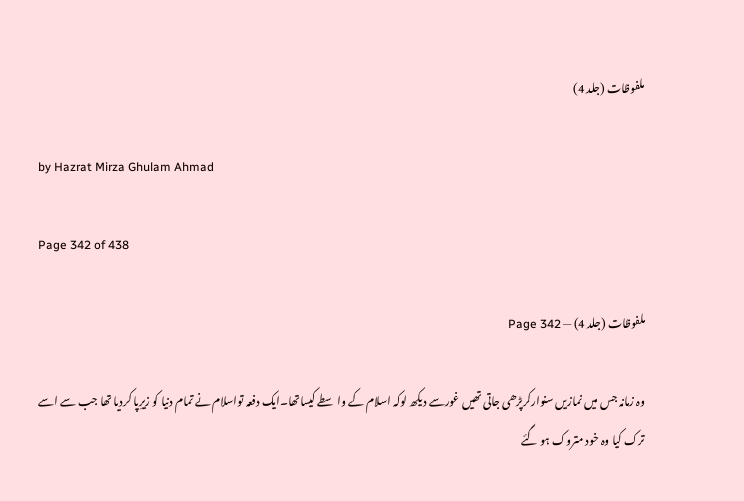ملفوظات (جلد 4)

by Hazrat Mirza Ghulam Ahmad

Page 342 of 438

ملفوظات (جلد 4) — Page 342

وہ زمانہ جس میں نمازیں سنوارکرپڑھی جاتی تھیں غورسے دیکھ لوکہ اسلام کے واسطے کیساتھا۔ایک دفعہ تواسلام نے تمام دنیا کو زیرِپا کردیا تھا جب سے اسے ترک کیا وہ خود متروک ہو گئے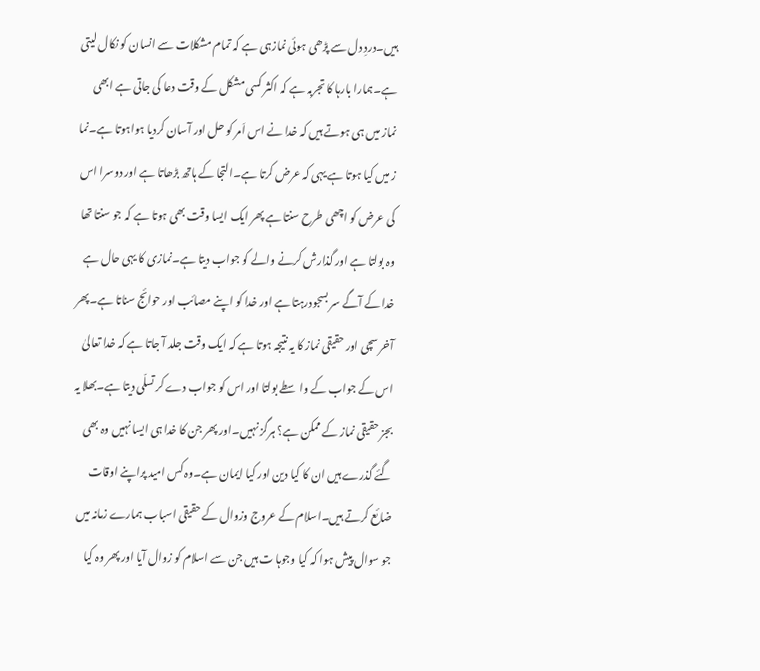ہیں۔دردِ دل سے پڑھی ہوئی نمازہی ہے کہ تمام مشکلات سے انسان کو نکال لیتی ہے۔ہمارا بارہا کا تجربہ ہے کہ اکثر کسی مشکل کے وقت دعا کی جاتی ہے ابھی نماز میں ہی ہوتے ہیں کہ خدا نے اس اَمر کو حل اور آسان کردیا ہواہوتا ہے۔نما ز میں کیا ہوتا ہے یہی کہ عرض کرتا ہے۔التجا کے ہاتھ بڑھاتا ہے اور دوسرا اس کی عرض کو اچھی طرح سنتا ہے پھر ایک ایسا وقت بھی ہوتا ہے کہ جو سنتا تھا وہ بولتا ہے اور گذارش کرنے والے کو جواب دیتا ہے۔نمازی کا یہی حال ہے خدا کے آگے سر بسجودرہتا ہے اور خدا کو اپنے مصائب اور حوائج سناتا ہے۔پھر آخر سچی اور حقیقی نماز کا یہ نتیجہ ہوتا ہے کہ ایک وقت جلد آ جاتا ہے کہ خدا تعالیٰ اس کے جواب کے واسطے بولتا اور اس کو جواب دے کر تسلّی دیتا ہے۔بھلا یہ بجز حقیقی نماز کے ممکن ہے؟ ہرگز نہیں۔اور پھر جن کا خدا ہی ایسا نہیں وہ بھی گئے گذرے ہیں ان کا کیا دین اور کیا ایمان ہے۔وہ کس امید پراپنے اوقات ضائع کرتے ہیں۔اسلام کے عروج وزوال کے حقیقی اسباب ہمارے زمانہ میں جو سوال پیش ہوا کہ کیا وجوہا ت ہیں جن سے اسلام کو زوال آیا اور پھر وہ کیا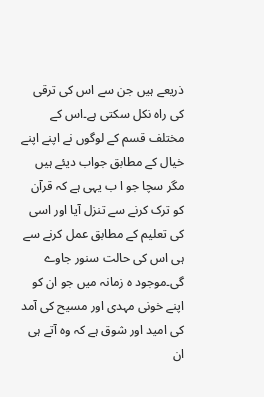ذریعے ہیں جن سے اس کی ترقی کی راہ نکل سکتی ہے۔اس کے مختلف قسم کے لوگوں نے اپنے اپنے خیال کے مطابق جواب دیئے ہیں مگر سچا جو ا ب یہی ہے کہ قرآن کو ترک کرنے سے تنزل آیا اور اسی کی تعلیم کے مطابق عمل کرنے سے ہی اس کی حالت سنور جاوے گی۔موجود ہ زمانہ میں جو ان کو اپنے خونی مہدی اور مسیح کی آمد کی امید اور شوق ہے کہ وہ آتے ہی ان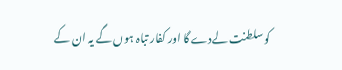کو سلطنت لےدے گا اور کفار تباہ ہوں گے یہ ان کے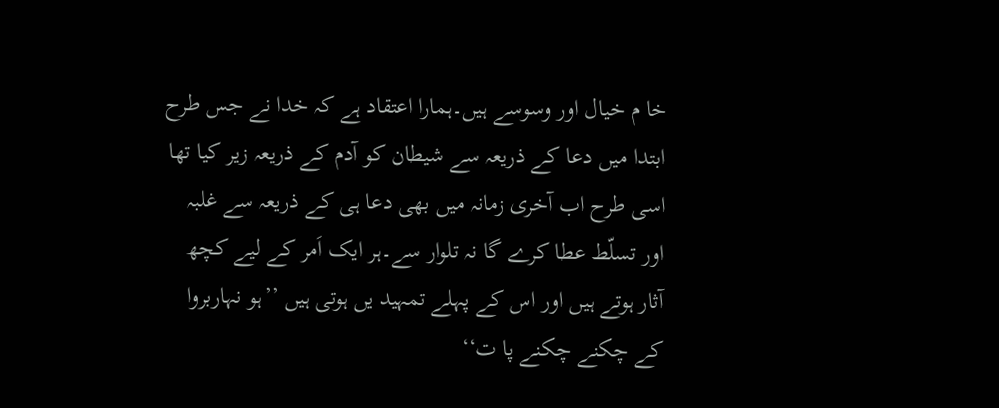خا م خیال اور وسوسے ہیں۔ہمارا اعتقاد ہے کہ خدا نے جس طرح ابتدا میں دعا کے ذریعہ سے شیطان کو آدم کے ذریعہ زیر کیا تھا اسی طرح اب آخری زمانہ میں بھی دعا ہی کے ذریعہ سے غلبہ اور تسلّط عطا کرے گا نہ تلوار سے۔ہر ایک اَمر کے لیے کچھ آثار ہوتے ہیں اور اس کے پہلے تمہید یں ہوتی ہیں ’’ہو نہاربروا کے چکنے چکنے پا ت‘‘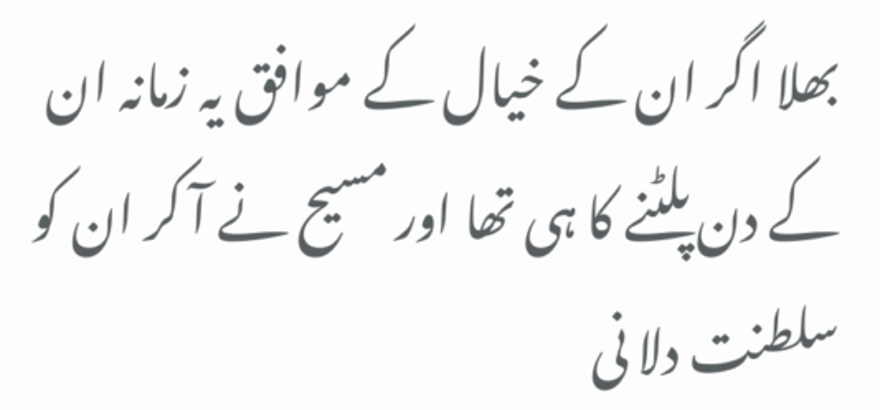بھلا اگر ان کے خیال کے موافق یہ زمانہ ان کے دن پلٹنے کا ہی تھا اور مسیح نے آ کر ان کو سلطنت دلا نی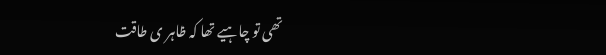تھی تو چاہیے تھا کہ ظاہر ی طاقت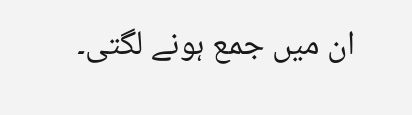ان میں جمع ہونے لگتی۔